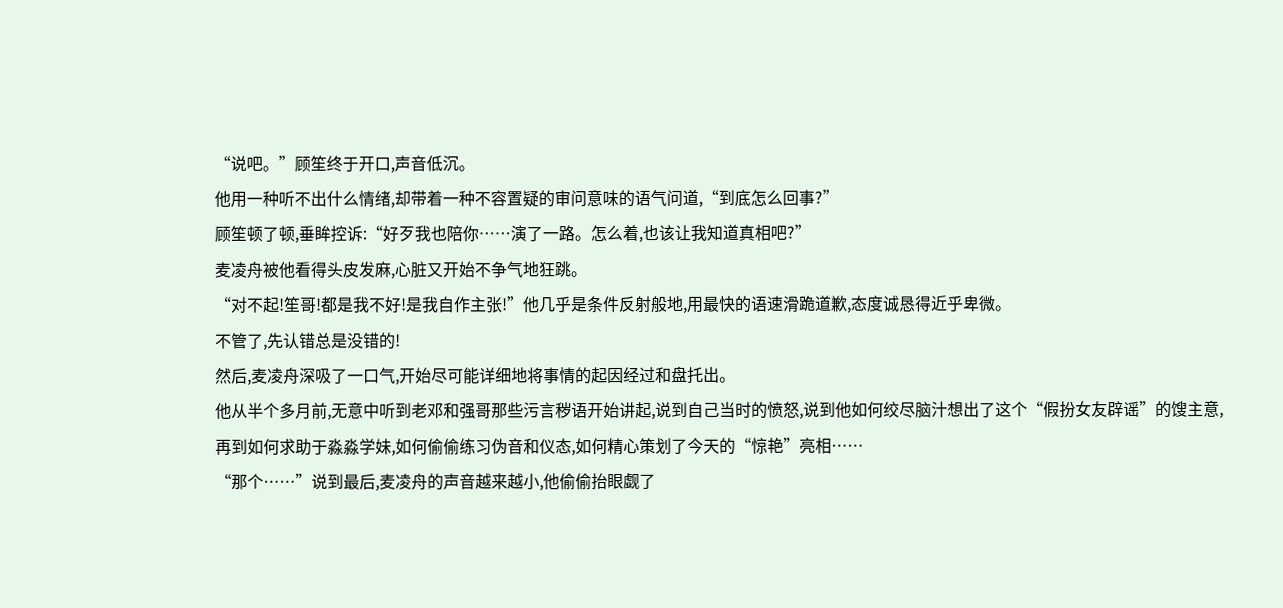“说吧。”顾笙终于开口,声音低沉。
他用一种听不出什么情绪,却带着一种不容置疑的审问意味的语气问道,“到底怎么回事?”
顾笙顿了顿,垂眸控诉:“好歹我也陪你……演了一路。怎么着,也该让我知道真相吧?”
麦凌舟被他看得头皮发麻,心脏又开始不争气地狂跳。
“对不起!笙哥!都是我不好!是我自作主张!”他几乎是条件反射般地,用最快的语速滑跪道歉,态度诚恳得近乎卑微。
不管了,先认错总是没错的!
然后,麦凌舟深吸了一口气,开始尽可能详细地将事情的起因经过和盘托出。
他从半个多月前,无意中听到老邓和强哥那些污言秽语开始讲起,说到自己当时的愤怒,说到他如何绞尽脑汁想出了这个“假扮女友辟谣”的馊主意,再到如何求助于淼淼学妹,如何偷偷练习伪音和仪态,如何精心策划了今天的“惊艳”亮相……
“那个……”说到最后,麦凌舟的声音越来越小,他偷偷抬眼觑了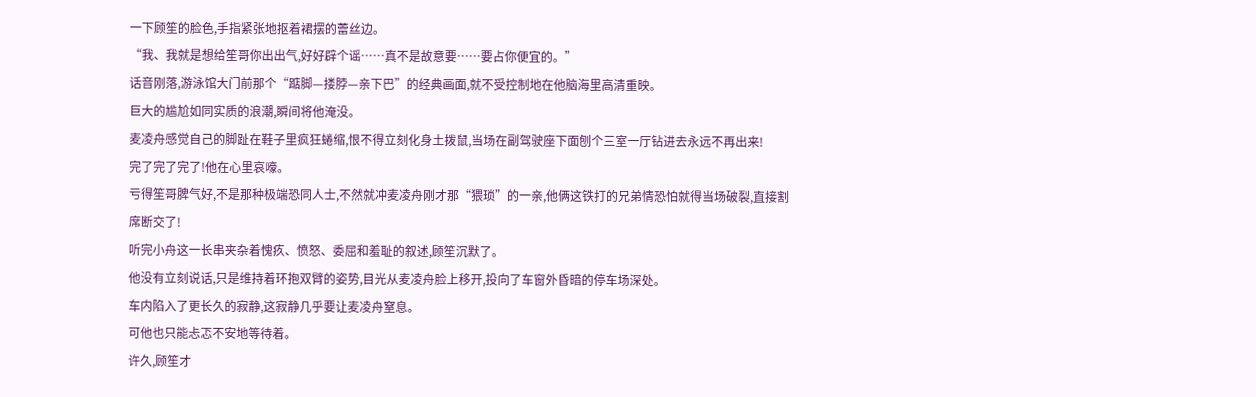一下顾笙的脸色,手指紧张地抠着裙摆的蕾丝边。
“我、我就是想给笙哥你出出气,好好辟个谣……真不是故意要……要占你便宜的。”
话音刚落,游泳馆大门前那个“踮脚—搂脖—亲下巴”的经典画面,就不受控制地在他脑海里高清重映。
巨大的尴尬如同实质的浪潮,瞬间将他淹没。
麦凌舟感觉自己的脚趾在鞋子里疯狂蜷缩,恨不得立刻化身土拨鼠,当场在副驾驶座下面刨个三室一厅钻进去永远不再出来!
完了完了完了!他在心里哀嚎。
亏得笙哥脾气好,不是那种极端恐同人士,不然就冲麦凌舟刚才那“猥琐”的一亲,他俩这铁打的兄弟情恐怕就得当场破裂,直接割席断交了!
听完小舟这一长串夹杂着愧疚、愤怒、委屈和羞耻的叙述,顾笙沉默了。
他没有立刻说话,只是维持着环抱双臂的姿势,目光从麦凌舟脸上移开,投向了车窗外昏暗的停车场深处。
车内陷入了更长久的寂静,这寂静几乎要让麦凌舟窒息。
可他也只能忐忑不安地等待着。
许久,顾笙才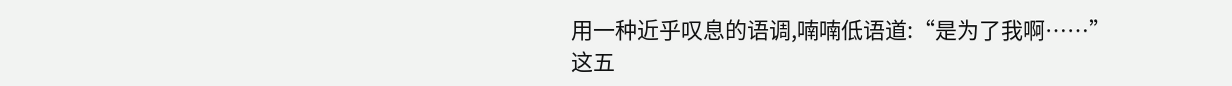用一种近乎叹息的语调,喃喃低语道:“是为了我啊……”
这五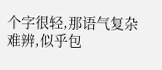个字很轻,那语气复杂难辨,似乎包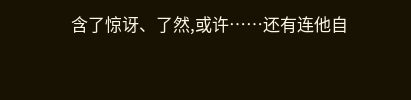含了惊讶、了然,或许……还有连他自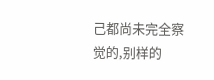己都尚未完全察觉的,别样的